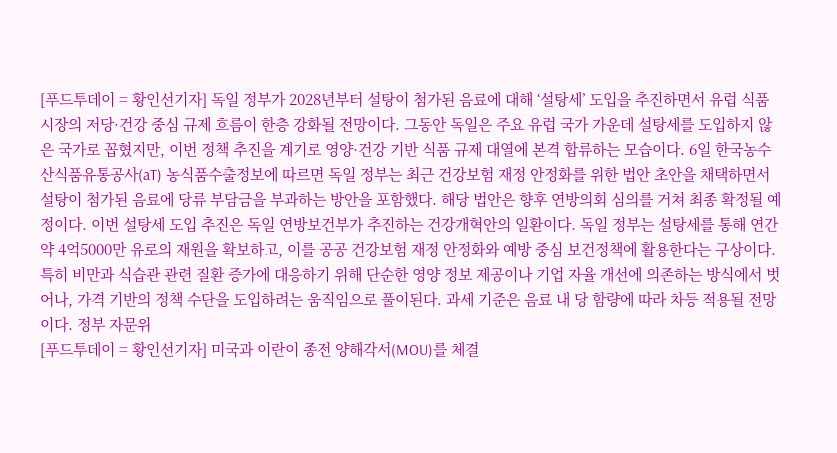[푸드투데이 = 황인선기자] 독일 정부가 2028년부터 설탕이 첨가된 음료에 대해 ‘설탕세’ 도입을 추진하면서 유럽 식품시장의 저당·건강 중심 규제 흐름이 한층 강화될 전망이다. 그동안 독일은 주요 유럽 국가 가운데 설탕세를 도입하지 않은 국가로 꼽혔지만, 이번 정책 추진을 계기로 영양·건강 기반 식품 규제 대열에 본격 합류하는 모습이다. 6일 한국농수산식품유통공사(aT) 농식품수출정보에 따르면 독일 정부는 최근 건강보험 재정 안정화를 위한 법안 초안을 채택하면서 설탕이 첨가된 음료에 당류 부담금을 부과하는 방안을 포함했다. 해당 법안은 향후 연방의회 심의를 거쳐 최종 확정될 예정이다. 이번 설탕세 도입 추진은 독일 연방보건부가 추진하는 건강개혁안의 일환이다. 독일 정부는 설탕세를 통해 연간 약 4억5000만 유로의 재원을 확보하고, 이를 공공 건강보험 재정 안정화와 예방 중심 보건정책에 활용한다는 구상이다. 특히 비만과 식습관 관련 질환 증가에 대응하기 위해 단순한 영양 정보 제공이나 기업 자율 개선에 의존하는 방식에서 벗어나, 가격 기반의 정책 수단을 도입하려는 움직임으로 풀이된다. 과세 기준은 음료 내 당 함량에 따라 차등 적용될 전망이다. 정부 자문위
[푸드투데이 = 황인선기자] 미국과 이란이 종전 양해각서(MOU)를 체결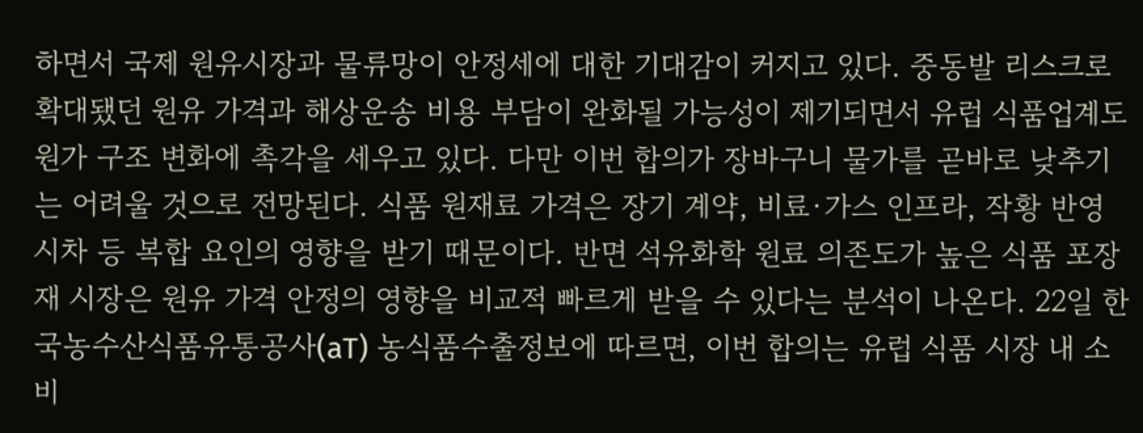하면서 국제 원유시장과 물류망이 안정세에 대한 기대감이 커지고 있다. 중동발 리스크로 확대됐던 원유 가격과 해상운송 비용 부담이 완화될 가능성이 제기되면서 유럽 식품업계도 원가 구조 변화에 촉각을 세우고 있다. 다만 이번 합의가 장바구니 물가를 곧바로 낮추기는 어려울 것으로 전망된다. 식품 원재료 가격은 장기 계약, 비료·가스 인프라, 작황 반영 시차 등 복합 요인의 영향을 받기 때문이다. 반면 석유화학 원료 의존도가 높은 식품 포장재 시장은 원유 가격 안정의 영향을 비교적 빠르게 받을 수 있다는 분석이 나온다. 22일 한국농수산식품유통공사(aT) 농식품수출정보에 따르면, 이번 합의는 유럽 식품 시장 내 소비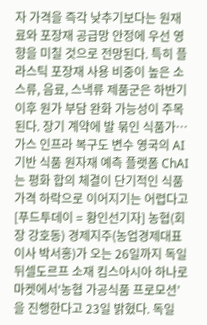자 가격을 즉각 낮추기보다는 원재료와 포장재 공급망 안정에 우선 영향을 미칠 것으로 전망된다. 특히 플라스틱 포장재 사용 비중이 높은 소스류, 음료, 스낵류 제품군은 하반기 이후 원가 부담 완화 가능성이 주목된다. 장기 계약에 발 묶인 식품가…가스 인프라 복구도 변수 영국의 AI 기반 식품 원자재 예측 플랫폼 ChAI는 평화 합의 체결이 단기적인 식품 가격 하락으로 이어지기는 어렵다고
[푸드투데이 = 황인선기자] 농협(회장 강호동) 경제지주(농업경제대표이사 박서홍)가 오는 26일까지 독일 뒤셀도르프 소재 킴스아시아 하나로마켓에서‘농협 가공식품 프로모션’을 진행한다고 23일 밝혔다. 독일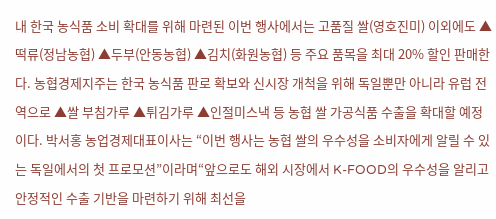내 한국 농식품 소비 확대를 위해 마련된 이번 행사에서는 고품질 쌀(영호진미) 이외에도 ▲떡류(정남농협) ▲두부(안동농협) ▲김치(화원농협) 등 주요 품목을 최대 20% 할인 판매한다. 농협경제지주는 한국 농식품 판로 확보와 신시장 개척을 위해 독일뿐만 아니라 유럽 전역으로 ▲쌀 부침가루 ▲튀김가루 ▲인절미스낵 등 농협 쌀 가공식품 수출을 확대할 예정이다. 박서홍 농업경제대표이사는 “이번 행사는 농협 쌀의 우수성을 소비자에게 알릴 수 있는 독일에서의 첫 프로모션”이라며“앞으로도 해외 시장에서 K-FOOD의 우수성을 알리고 안정적인 수출 기반을 마련하기 위해 최선을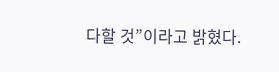다할 것”이라고 밝혔다.